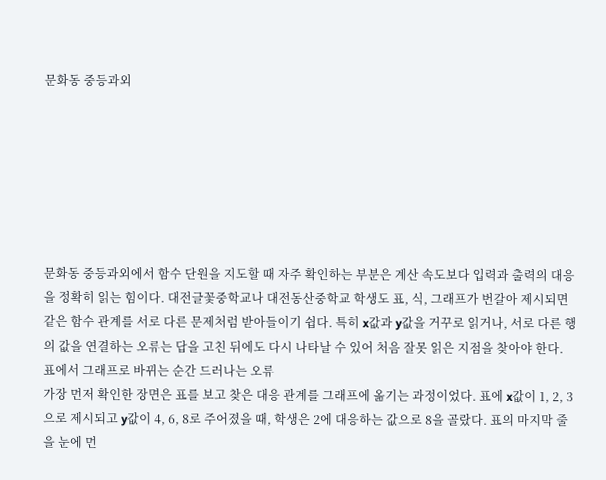문화동 중등과외







문화동 중등과외에서 함수 단원을 지도할 때 자주 확인하는 부분은 계산 속도보다 입력과 출력의 대응을 정확히 읽는 힘이다. 대전글꽃중학교나 대전동산중학교 학생도 표, 식, 그래프가 번갈아 제시되면 같은 함수 관계를 서로 다른 문제처럼 받아들이기 쉽다. 특히 x값과 y값을 거꾸로 읽거나, 서로 다른 행의 값을 연결하는 오류는 답을 고친 뒤에도 다시 나타날 수 있어 처음 잘못 읽은 지점을 찾아야 한다.
표에서 그래프로 바뀌는 순간 드러나는 오류
가장 먼저 확인한 장면은 표를 보고 찾은 대응 관계를 그래프에 옮기는 과정이었다. 표에 x값이 1, 2, 3으로 제시되고 y값이 4, 6, 8로 주어졌을 때, 학생은 2에 대응하는 값으로 8을 골랐다. 표의 마지막 줄을 눈에 먼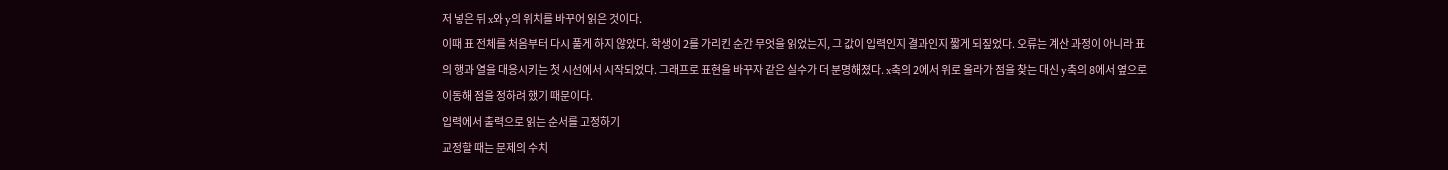저 넣은 뒤 x와 y의 위치를 바꾸어 읽은 것이다.
이때 표 전체를 처음부터 다시 풀게 하지 않았다. 학생이 2를 가리킨 순간 무엇을 읽었는지, 그 값이 입력인지 결과인지 짧게 되짚었다. 오류는 계산 과정이 아니라 표의 행과 열을 대응시키는 첫 시선에서 시작되었다. 그래프로 표현을 바꾸자 같은 실수가 더 분명해졌다. x축의 2에서 위로 올라가 점을 찾는 대신 y축의 8에서 옆으로 이동해 점을 정하려 했기 때문이다.
입력에서 출력으로 읽는 순서를 고정하기
교정할 때는 문제의 수치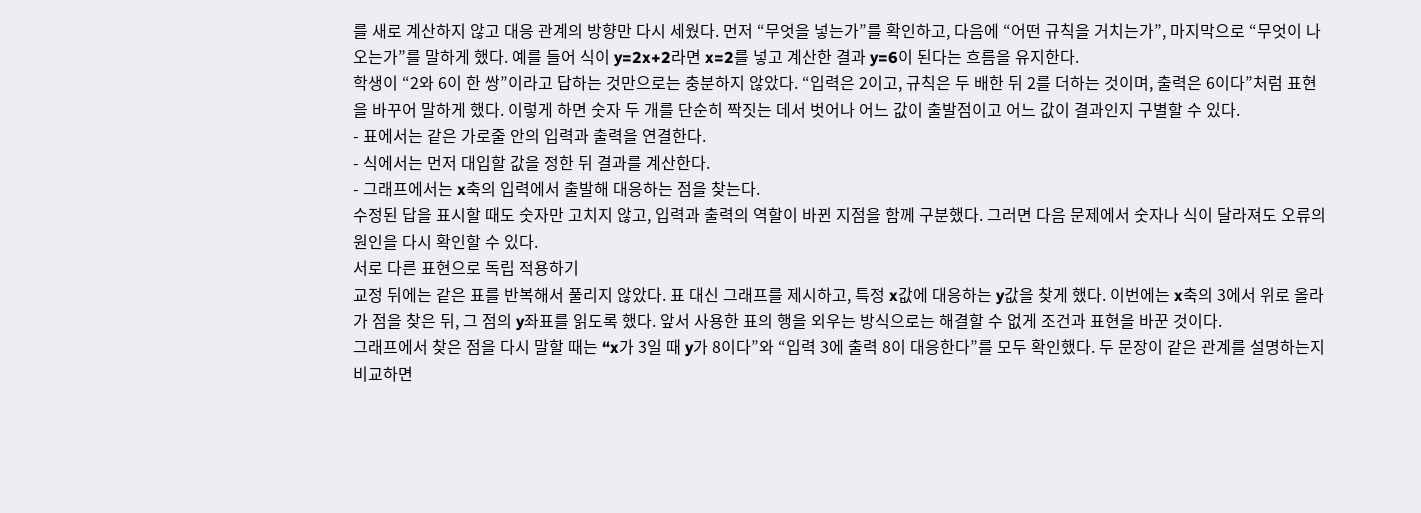를 새로 계산하지 않고 대응 관계의 방향만 다시 세웠다. 먼저 “무엇을 넣는가”를 확인하고, 다음에 “어떤 규칙을 거치는가”, 마지막으로 “무엇이 나오는가”를 말하게 했다. 예를 들어 식이 y=2x+2라면 x=2를 넣고 계산한 결과 y=6이 된다는 흐름을 유지한다.
학생이 “2와 6이 한 쌍”이라고 답하는 것만으로는 충분하지 않았다. “입력은 2이고, 규칙은 두 배한 뒤 2를 더하는 것이며, 출력은 6이다”처럼 표현을 바꾸어 말하게 했다. 이렇게 하면 숫자 두 개를 단순히 짝짓는 데서 벗어나 어느 값이 출발점이고 어느 값이 결과인지 구별할 수 있다.
- 표에서는 같은 가로줄 안의 입력과 출력을 연결한다.
- 식에서는 먼저 대입할 값을 정한 뒤 결과를 계산한다.
- 그래프에서는 x축의 입력에서 출발해 대응하는 점을 찾는다.
수정된 답을 표시할 때도 숫자만 고치지 않고, 입력과 출력의 역할이 바뀐 지점을 함께 구분했다. 그러면 다음 문제에서 숫자나 식이 달라져도 오류의 원인을 다시 확인할 수 있다.
서로 다른 표현으로 독립 적용하기
교정 뒤에는 같은 표를 반복해서 풀리지 않았다. 표 대신 그래프를 제시하고, 특정 x값에 대응하는 y값을 찾게 했다. 이번에는 x축의 3에서 위로 올라가 점을 찾은 뒤, 그 점의 y좌표를 읽도록 했다. 앞서 사용한 표의 행을 외우는 방식으로는 해결할 수 없게 조건과 표현을 바꾼 것이다.
그래프에서 찾은 점을 다시 말할 때는 “x가 3일 때 y가 8이다”와 “입력 3에 출력 8이 대응한다”를 모두 확인했다. 두 문장이 같은 관계를 설명하는지 비교하면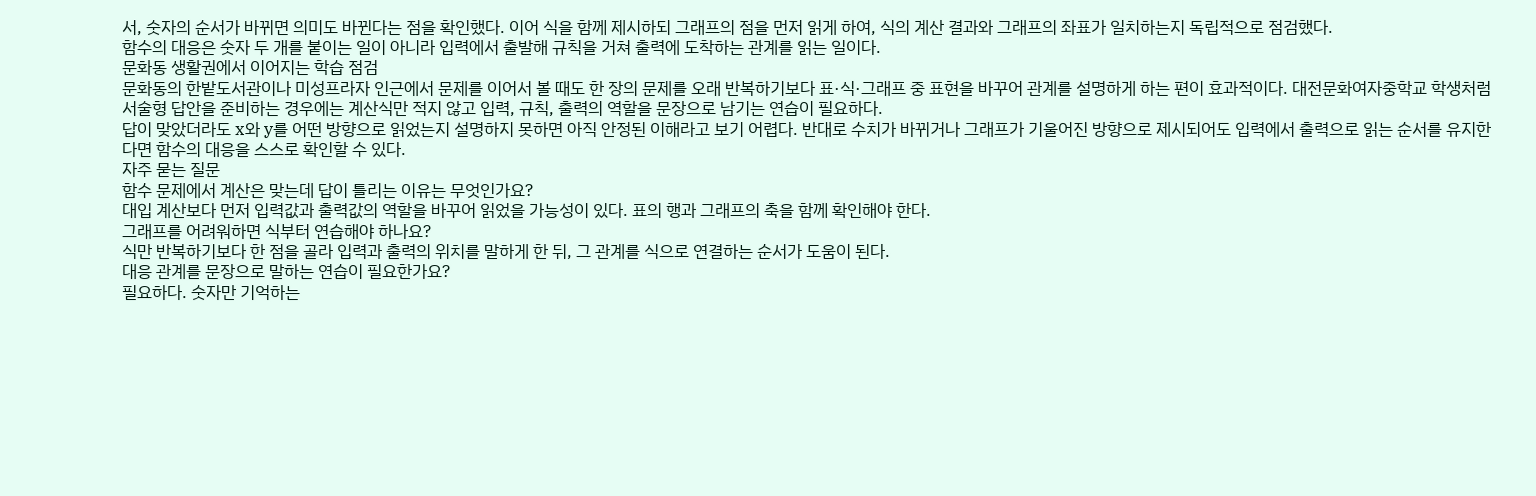서, 숫자의 순서가 바뀌면 의미도 바뀐다는 점을 확인했다. 이어 식을 함께 제시하되 그래프의 점을 먼저 읽게 하여, 식의 계산 결과와 그래프의 좌표가 일치하는지 독립적으로 점검했다.
함수의 대응은 숫자 두 개를 붙이는 일이 아니라 입력에서 출발해 규칙을 거쳐 출력에 도착하는 관계를 읽는 일이다.
문화동 생활권에서 이어지는 학습 점검
문화동의 한밭도서관이나 미성프라자 인근에서 문제를 이어서 볼 때도 한 장의 문제를 오래 반복하기보다 표·식·그래프 중 표현을 바꾸어 관계를 설명하게 하는 편이 효과적이다. 대전문화여자중학교 학생처럼 서술형 답안을 준비하는 경우에는 계산식만 적지 않고 입력, 규칙, 출력의 역할을 문장으로 남기는 연습이 필요하다.
답이 맞았더라도 x와 y를 어떤 방향으로 읽었는지 설명하지 못하면 아직 안정된 이해라고 보기 어렵다. 반대로 수치가 바뀌거나 그래프가 기울어진 방향으로 제시되어도 입력에서 출력으로 읽는 순서를 유지한다면 함수의 대응을 스스로 확인할 수 있다.
자주 묻는 질문
함수 문제에서 계산은 맞는데 답이 틀리는 이유는 무엇인가요?
대입 계산보다 먼저 입력값과 출력값의 역할을 바꾸어 읽었을 가능성이 있다. 표의 행과 그래프의 축을 함께 확인해야 한다.
그래프를 어려워하면 식부터 연습해야 하나요?
식만 반복하기보다 한 점을 골라 입력과 출력의 위치를 말하게 한 뒤, 그 관계를 식으로 연결하는 순서가 도움이 된다.
대응 관계를 문장으로 말하는 연습이 필요한가요?
필요하다. 숫자만 기억하는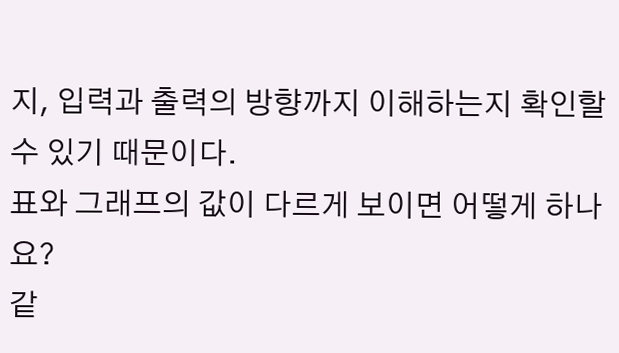지, 입력과 출력의 방향까지 이해하는지 확인할 수 있기 때문이다.
표와 그래프의 값이 다르게 보이면 어떻게 하나요?
같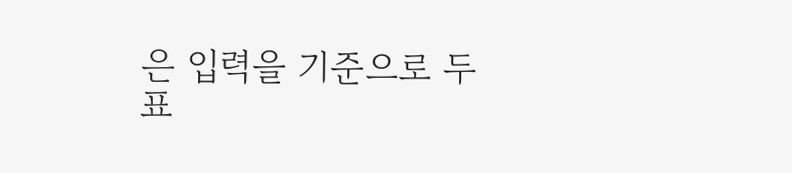은 입력을 기준으로 두 표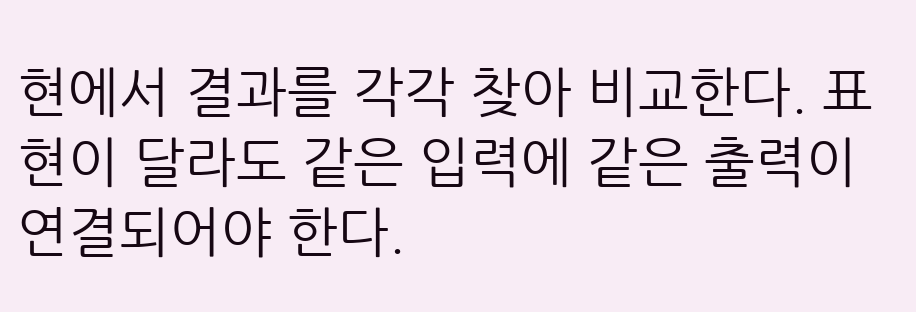현에서 결과를 각각 찾아 비교한다. 표현이 달라도 같은 입력에 같은 출력이 연결되어야 한다.